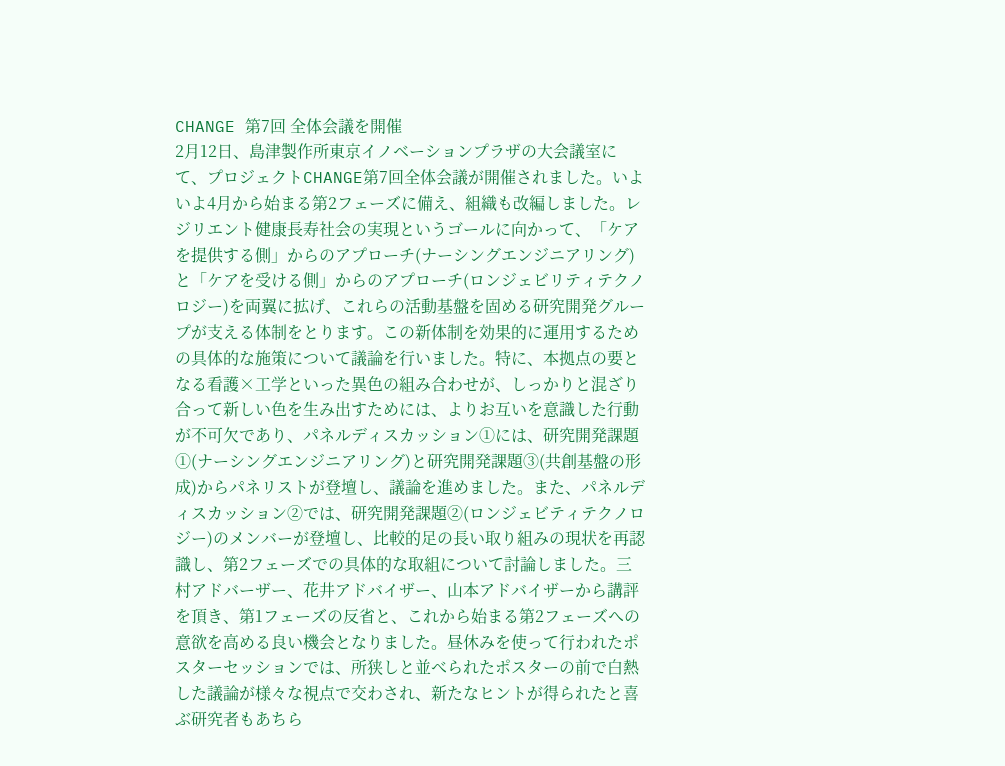CHANGE 第7回 全体会議を開催
2月12日、島津製作所東京イノベーションプラザの大会議室にて、プロジェクトCHANGE第7回全体会議が開催されました。いよいよ4月から始まる第2フェーズに備え、組織も改編しました。レジリエント健康長寿社会の実現というゴールに向かって、「ケアを提供する側」からのアプローチ(ナーシングエンジニアリング)と「ケアを受ける側」からのアプローチ(ロンジェビリティテクノロジー)を両翼に拡げ、これらの活動基盤を固める研究開発グループが支える体制をとります。この新体制を効果的に運用するための具体的な施策について議論を行いました。特に、本拠点の要となる看護×工学といった異色の組み合わせが、しっかりと混ざり合って新しい色を生み出すためには、よりお互いを意識した行動が不可欠であり、パネルディスカッション①には、研究開発課題①(ナーシングエンジニアリング)と研究開発課題③(共創基盤の形成)からパネリストが登壇し、議論を進めました。また、パネルディスカッション②では、研究開発課題②(ロンジェビティテクノロジー)のメンバーが登壇し、比較的足の長い取り組みの現状を再認識し、第2フェーズでの具体的な取組について討論しました。三村アドバーザー、花井アドバイザー、山本アドバイザーから講評を頂き、第1フェーズの反省と、これから始まる第2フェーズへの意欲を高める良い機会となりました。昼休みを使って行われたポスターセッションでは、所狭しと並べられたポスターの前で白熱した議論が様々な視点で交わされ、新たなヒントが得られたと喜ぶ研究者もあちら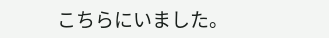こちらにいました。